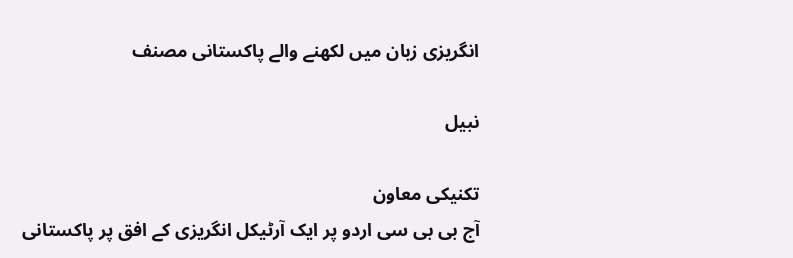انگریزی زبان میں لکھنے والے پاکستانی مصنف

نبیل

تکنیکی معاون
آج بی بی سی اردو پر ایک آرٹیکل انگریزی کے افق پر پاکستانی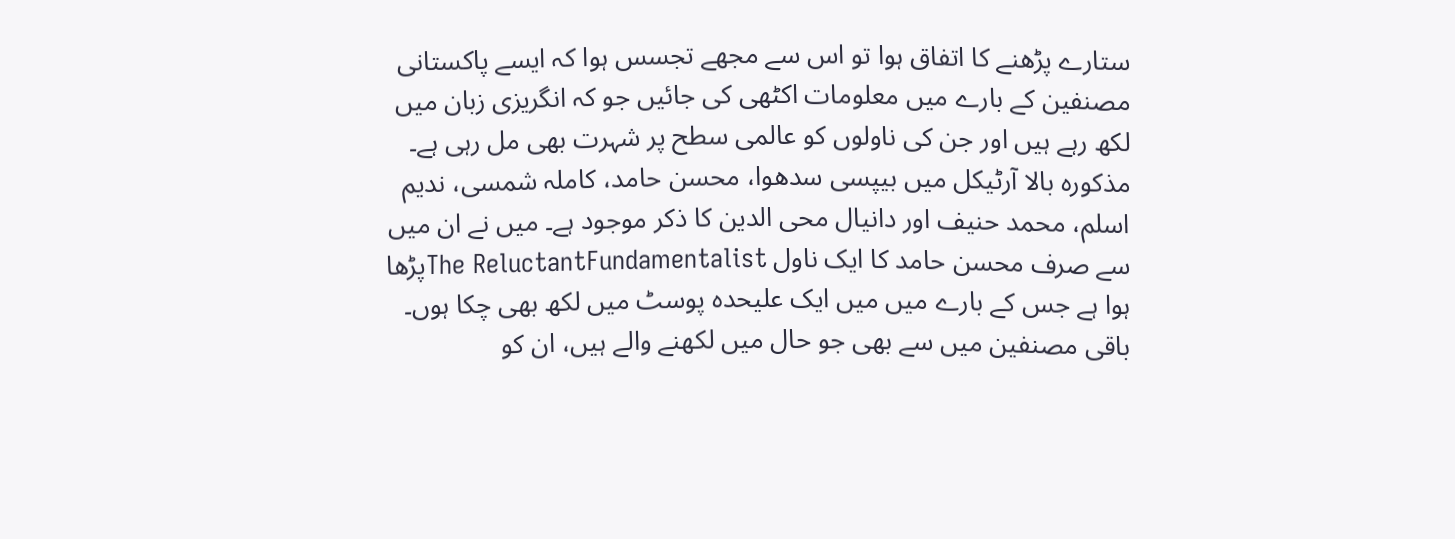ستارے پڑھنے کا اتفاق ہوا تو اس سے مجھے تجسس ہوا کہ ایسے پاکستانی مصنفین کے بارے میں معلومات اکٹھی کی جائیں جو کہ انگریزی زبان میں لکھ رہے ہیں اور جن کی ناولوں کو عالمی سطح پر شہرت بھی مل رہی ہے۔ مذکورہ بالا آرٹیکل میں بیپسی سدھوا، محسن حامد، کاملہ شمسی، ندیم اسلم، محمد حنیف اور دانیال محی الدین کا ذکر موجود ہے۔ میں نے ان میں سے صرف محسن حامد کا ایک ناول The ReluctantFundamentalistپڑھا ہوا ہے جس کے بارے میں میں ایک علیحدہ پوسٹ میں لکھ بھی چکا ہوں۔ باقی مصنفین میں سے بھی جو حال میں لکھنے والے ہیں، ان کو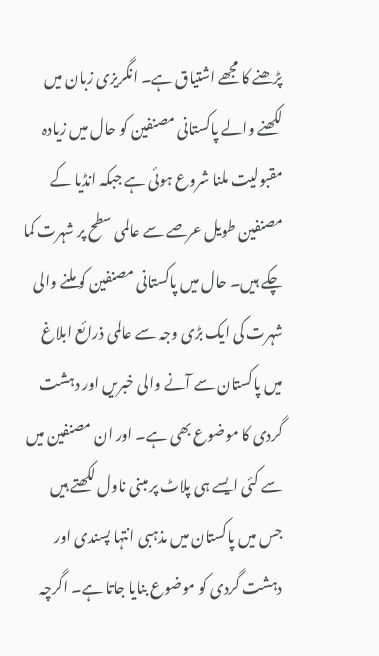پڑھنے کا مجھے اشتیاق ہے۔ انگریزی زبان میں لکھنے والے پاکستانی مصنفین کو حال میں زیادہ مقبولیت ملنا شروع ہوئی ہے جبکہ انڈیا کے مصنفین طویل عرصے سے عالمی سطح پر شہرت کما چکے ہیں۔ حال میں پاکستانی مصنفین کو ملنے والی شہرت کی ایک بڑی وجہ سے عالمی ذرائع ابلاغ میں پاکستان سے آنے والی خبریں اور دہشت گردی کا موضوع بھی ہے۔ اور ان مصنفین میں سے کئی ایسے ہی پلاٹ پر مبنی ناول لکھتے ہیں جس میں پاکستان میں مذہبی انتہا پسندی اور دہشت گردی کو موضوع بنایا جاتا ہے۔ اگرچہ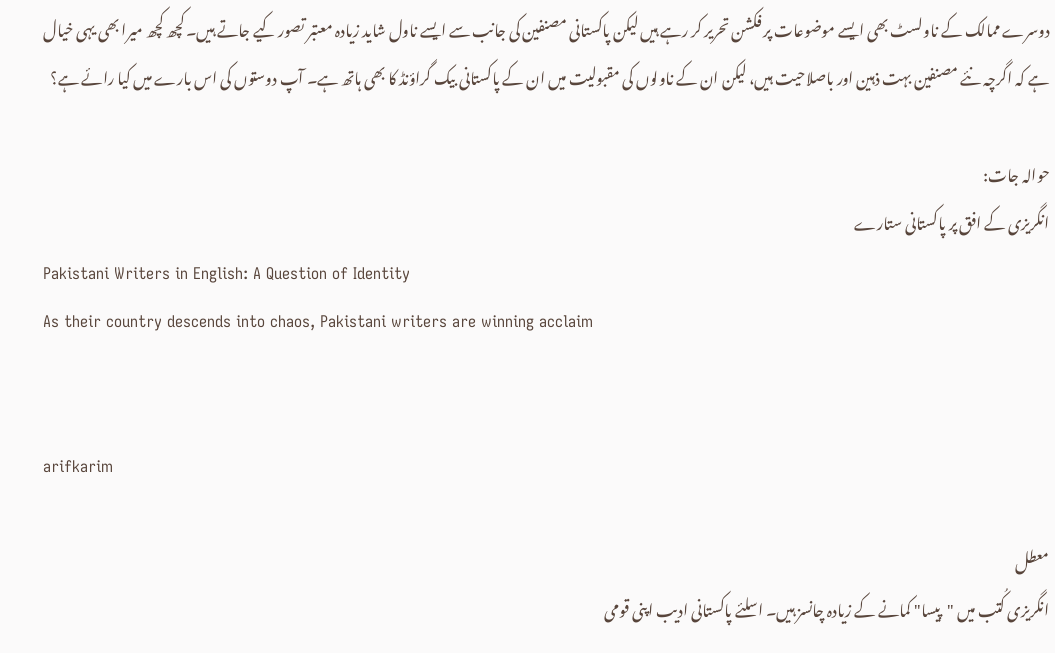دوسرے ممالک کے ناولسٹ‌ بھی ایسے موضوعات پر فکشن تحریر کر رہے ہیں لیکن پاکستانی مصنفین کی جانب سے ایسے ناول شاید زیادہ معتبر تصور کیے جاتے ہیں۔ کچھ کچھ میرا بھی یہی خیال ہے کہ اگرچہ نئے مصنفین بہت ذہین اور باصلاحیت ہیں، لیکن ان کے ناولوں کی مقبولیت میں ان کے پاکستانی بیک گراؤنڈ کا بھی ہاتھ ہے۔ آپ دوستوں کی اس بارے میں کیا رائے ہے؟

حوالہ جات:
انگریزی کے افق پر پاکستانی ستارے
Pakistani Writers in English: A Question of Identity
As their country descends into chaos, Pakistani writers are winning acclaim


arifkarim

معطل
انگریزی کُتب میں "پیسا" کمانے کے زیادہ چانسز ہیں۔ اسلئے پاکستانی ادیب اپنی قومی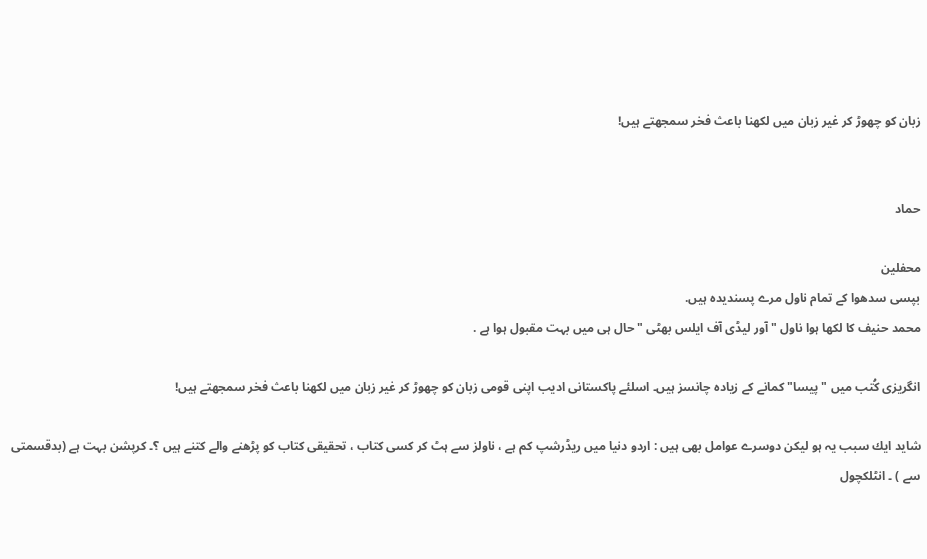زبان کو چھوڑ کر غیر زبان میں لکھنا باعث فخر سمجھتے ہیں!


حماد

محفلین
بپسی سدھوا کے تمام ناول مرے پسندیدہ ہیں.
محمد حنیف کا لکھا ہوا ناول "آور لیڈی آف ایلس بھٹی " حال ہی میں بہت مقبول ہوا ہے .

انگریزی کُتب میں "پیسا" کمانے کے زیادہ چانسز ہیں۔ اسلئے پاکستانی ادیب اپنی قومی زبان کو چھوڑ کر غیر زبان میں لکھنا باعث فخر سمجھتے ہیں!

شايد ايك سبب يہ ہو ليكن دوسرے عوامل بھی ہيں : اردو دنيا ميں ريڈرشپ كم ہے ، ناولز سے ہٹ كر كسى كتاب ، تحقيقى كتاب كو پڑھنے والے كتنے ہيں ؟۔ كرپشن بہت ہے (بدقسمتى سے ) ۔ انٹلكچول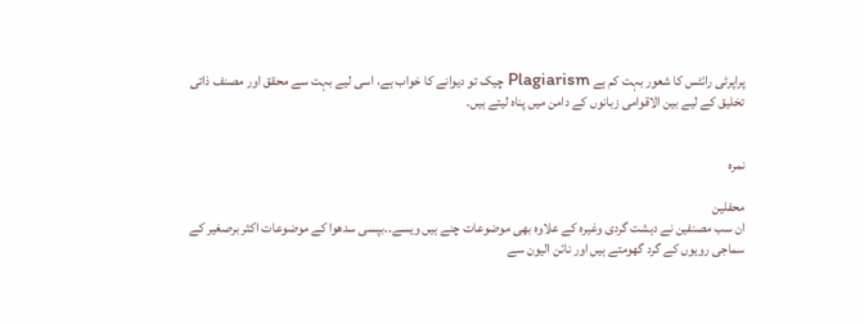پراپرٹی رائٹس كا شعور بہت كم ہے Plagiarism چيک تو ديوانے كا خواب ہے، اسى ليے بہت سے محقق اور مصنف ذاتى تخليق كے ليے بين الاقوامى زبانوں كے دامن ميں پناہ ليتے ہيں۔


نمرہ

محفلین
ان سب مصنفین نے دہشت گردی وغیرہ کے علاوہ بھی موضوعات چنے ہیں ویسے۔۔بپسی سدھوا کے موضوعات اکثر برصغیر کے سماجی رویوں کے گرد گھومتے ہیں اور نائن الیون سے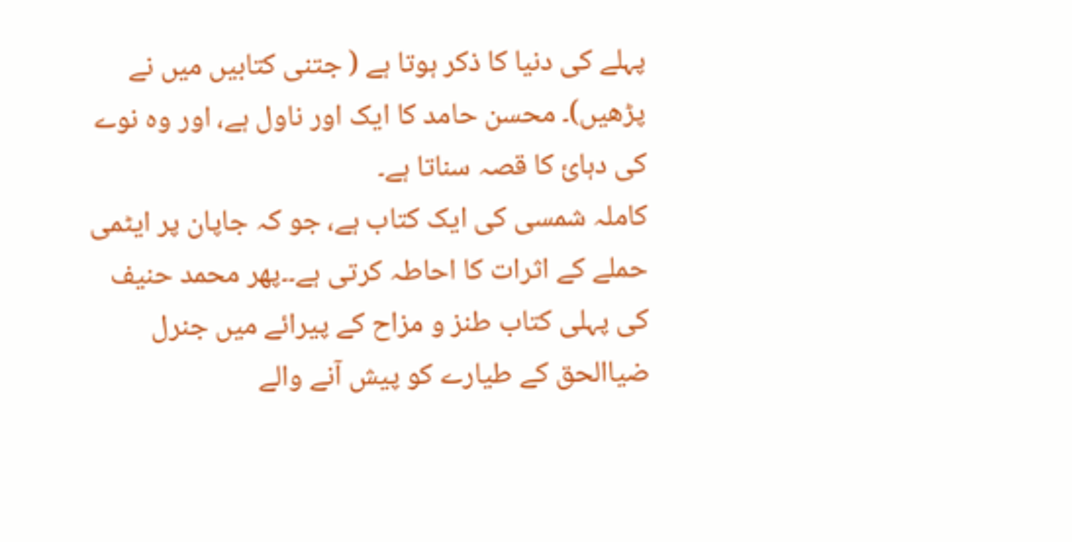پہلے کی دنیا کا ذکر ہوتا ہے ( جتنی کتابیں میں نے پڑھیں)۔ محسن حامد کا ایک اور ناول ہے، اور وہ نوے کی دہائ کا قصہ سناتا ہے۔
کاملہ شمسی کی ایک کتاب ہے، جو کہ جاپان پر ایٹمی حملے کے اثرات کا احاطہ کرتی ہے۔۔پھر محمد حنیف کی پہلی کتاب طنز و مزاح کے پیرائے میں جنرل ضیاالحق کے طیارے کو پیش آنے والے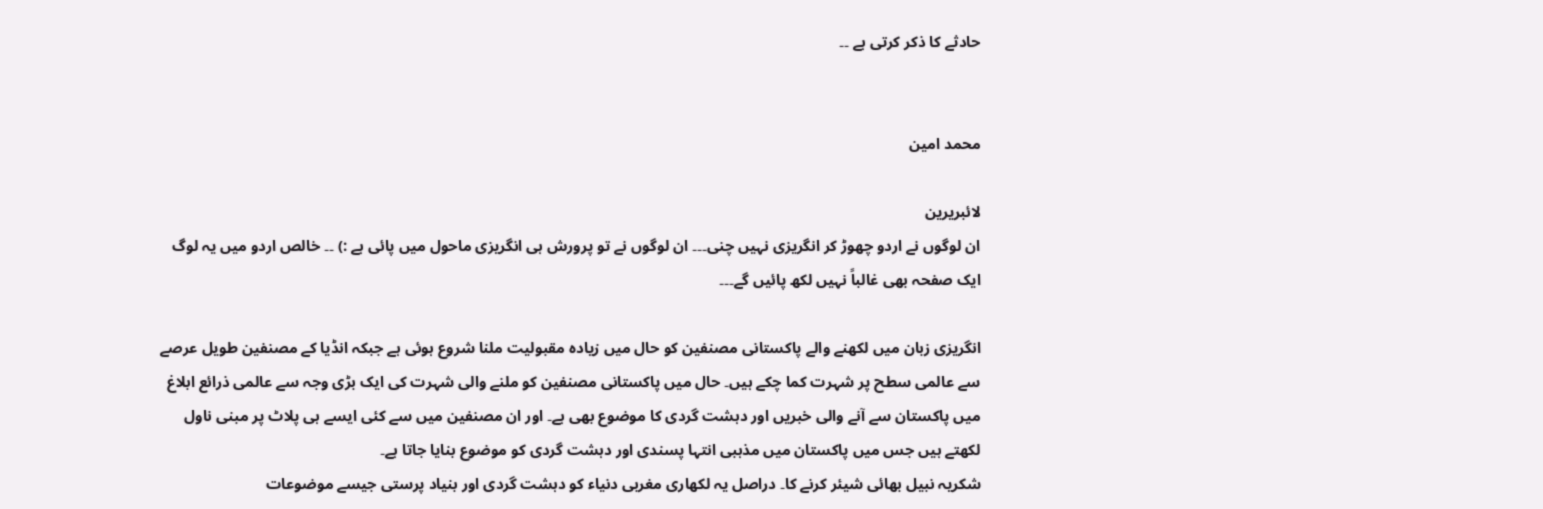حادثے کا ذکر کرتی ہے ۔۔


محمد امین

لائبریرین
ان لوگوں نے اردو چھوڑ کر انگریزی نہیں چنی۔۔۔ ان لوگوں نے تو پرورش ہی انگریزی ماحول میں پائی ہے :) ۔۔ خالص اردو میں یہ لوگ ایک صفحہ بھی غالباً نہیں لکھ پائیں گے۔۔۔

انگریزی زبان میں لکھنے والے پاکستانی مصنفین کو حال میں زیادہ مقبولیت ملنا شروع ہوئی ہے جبکہ انڈیا کے مصنفین طویل عرصے سے عالمی سطح پر شہرت کما چکے ہیں۔ حال میں پاکستانی مصنفین کو ملنے والی شہرت کی ایک بڑی وجہ سے عالمی ذرائع ابلاغ میں پاکستان سے آنے والی خبریں اور دہشت گردی کا موضوع بھی ہے۔ اور ان مصنفین میں سے کئی ایسے ہی پلاٹ پر مبنی ناول لکھتے ہیں جس میں پاکستان میں مذہبی انتہا پسندی اور دہشت گردی کو موضوع بنایا جاتا ہے۔
شکریہ نبیل بھائی شیئر کرنے کا۔ دراصل یہ لکھاری مغربی دنیاء کو دہشت گردی اور بنیاد پرستی جیسے موضوعات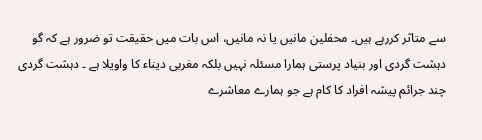سے متاثر کررہے ہیں۔ محفلین مانیں یا نہ مانیں، اس بات میں حقیقت تو ضرور ہے کہ گو دہشت گردی اور بنیاد پرستی ہمارا مسئلہ نہیں بلکہ مغربی دیناء کا واویلا ہے ۔ دہشت گردی چند جرائم پیشہ افراد کا کام ہے جو ہمارے معاشرے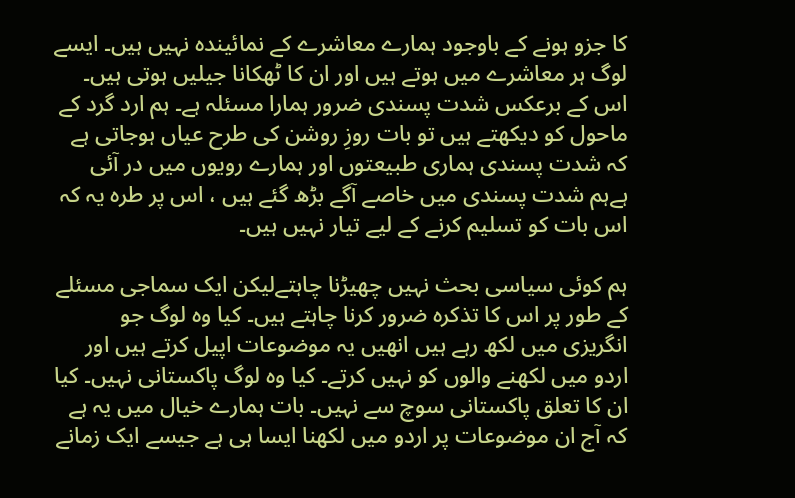کا جزو ہونے کے باوجود ہمارے معاشرے کے نمائیندہ نہیں ہیں۔ ایسے لوگ ہر معاشرے میں ہوتے ہیں اور ان کا ٹھکانا جیلیں ہوتی ہیں۔ اس کے برعکس شدت پسندی ضرور ہمارا مسئلہ ہے۔ ہم ارد گرد کے ماحول کو دیکھتے ہیں تو بات روزِ روشن کی طرح عیاں ہوجاتی ہے کہ شدت پسندی ہماری طبیعتوں اور ہمارے رویوں میں در آئی ہےہم شدت پسندی میں خاصے آگے بڑھ گئے ہیں ، اس پر طرہ یہ کہ اس بات کو تسلیم کرنے کے لیے تیار نہیں ہیں۔

ہم کوئی سیاسی بحث نہیں چھیڑنا چاہتےلیکن ایک سماجی مسئلے کے طور پر اس کا تذکرہ ضرور کرنا چاہتے ہیں۔ کیا وہ لوگ جو انگریزی میں لکھ رہے ہیں انھیں یہ موضوعات اپیل کرتے ہیں اور اردو میں لکھنے والوں کو نہیں کرتے۔ کیا وہ لوگ پاکستانی نہیں۔ کیا ان کا تعلق پاکستانی سوچ سے نہیں۔ بات ہمارے خیال میں یہ ہے کہ آج ان موضوعات پر اردو میں لکھنا ایسا ہی ہے جیسے ایک زمانے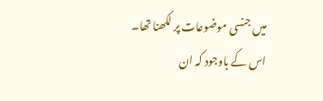میں جنسی موضوعات پر لکھنا تھا۔ اس کے باوجود کہ ان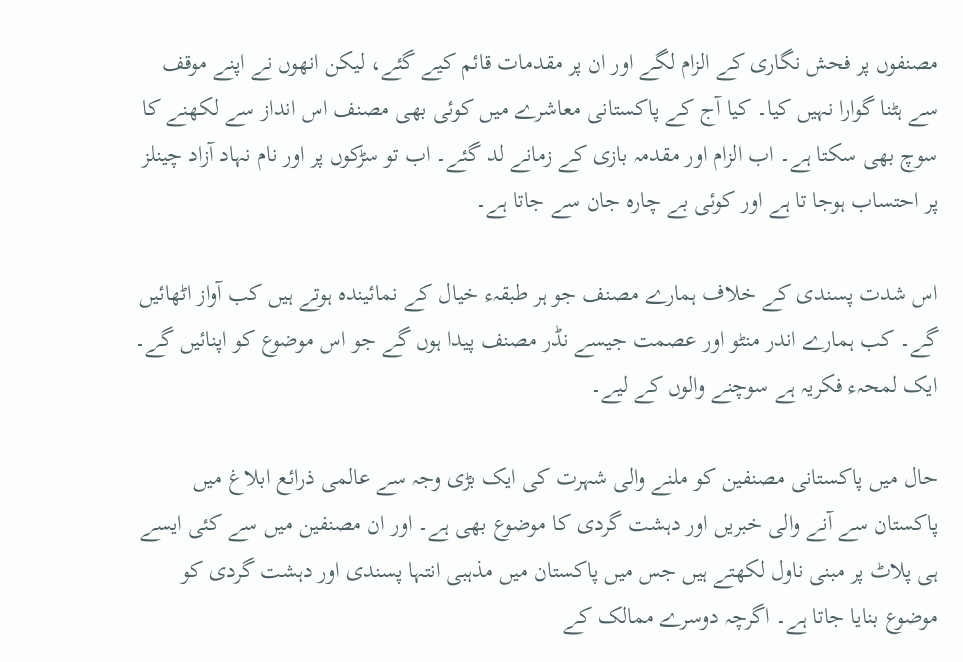مصنفوں پر فحش نگاری کے الزام لگے اور ان پر مقدمات قائم کیے گئے، لیکن انھوں نے اپنے موقف سے ہٹنا گوارا نہیں کیا۔ کیا آج کے پاکستانی معاشرے میں کوئی بھی مصنف اس انداز سے لکھنے کا سوچ بھی سکتا ہے۔ اب الزام اور مقدمہ بازی کے زمانے لد گئے۔ اب تو سڑکوں پر اور نام نہاد آزاد چینلز پر احتساب ہوجا تا ہے اور کوئی بے چارہ جان سے جاتا ہے۔

اس شدت پسندی کے خلاف ہمارے مصنف جو ہر طبقہء خیال کے نمائیندہ ہوتے ہیں کب آواز اٹھائیں گے۔ کب ہمارے اندر منٹو اور عصمت جیسے نڈر مصنف پیدا ہوں گے جو اس موضوع کو اپنائیں گے۔ ایک لمحہء فکریہ ہے سوچنے والوں کے لیے۔

حال میں پاکستانی مصنفین کو ملنے والی شہرت کی ایک بڑی وجہ سے عالمی ذرائع ابلاغ میں پاکستان سے آنے والی خبریں اور دہشت گردی کا موضوع بھی ہے۔ اور ان مصنفین میں سے کئی ایسے ہی پلاٹ پر مبنی ناول لکھتے ہیں جس میں پاکستان میں مذہبی انتہا پسندی اور دہشت گردی کو موضوع بنایا جاتا ہے۔ اگرچہ دوسرے ممالک کے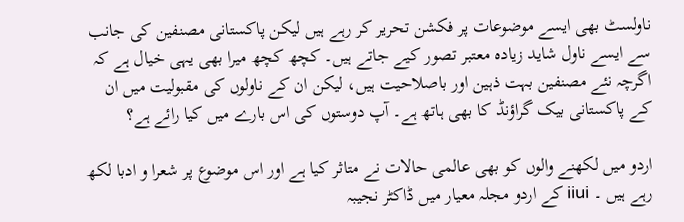ناولسٹ‌ بھی ایسے موضوعات پر فکشن تحریر کر رہے ہیں لیکن پاکستانی مصنفین کی جانب سے ایسے ناول شاید زیادہ معتبر تصور کیے جاتے ہیں۔ کچھ کچھ میرا بھی یہی خیال ہے کہ اگرچہ نئے مصنفین بہت ذہین اور باصلاحیت ہیں، لیکن ان کے ناولوں کی مقبولیت میں ان کے پاکستانی بیک گراؤنڈ کا بھی ہاتھ ہے۔ آپ دوستوں کی اس بارے میں کیا رائے ہے؟

اردو ميں لكھنے والوں كو بھی عالمى حالات نے متاثر كيا ہے اور اس موضوع پر شعرا و ادبا لكھ رہے ہيں ۔ iiui کے اردو مجلہ معيار ميں ڈاكٹر نجيبہ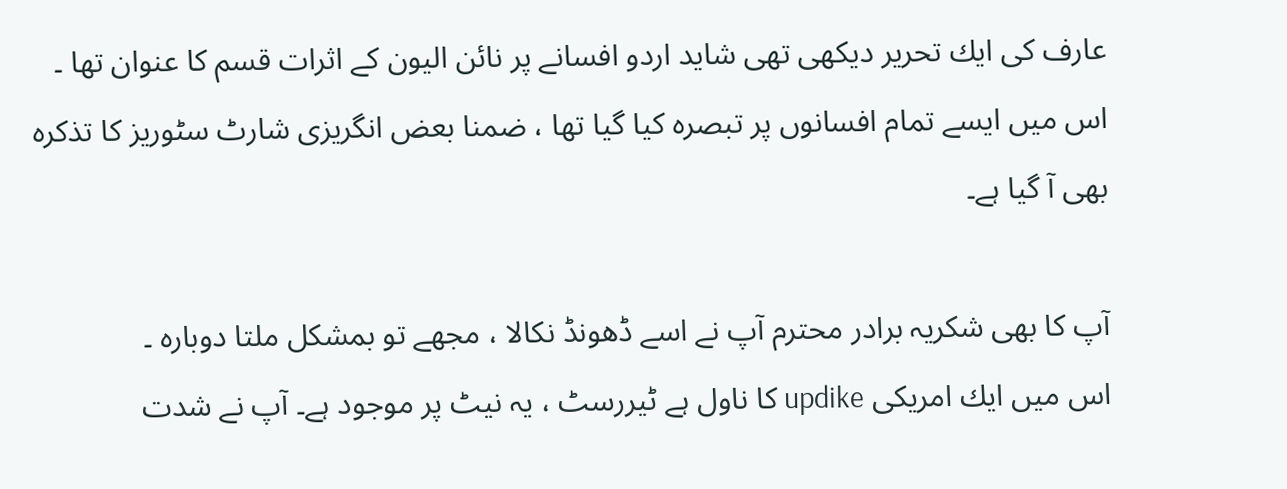عارف كى ايك تحرير ديكھی تھی شايد اردو افسانے پر نائن اليون كے اثرات قسم كا عنوان تھا ۔ اس ميں ايسے تمام افسانوں پر تبصرہ کيا گيا تھا ، ضمنا بعض انگريزى شارٹ سٹوريز كا تذكرہ بھی آ گيا ہے۔

آپ كا بھی شكريہ برادر محترم آپ نے اسے ڈھونڈ نكالا ، مجھے تو بمشكل ملتا دوبارہ ۔
اس ميں ايك امريكى updike كا ناول ہے ٹيررسٹ ، يہ نيٹ پر موجود ہے۔ آپ نے شدت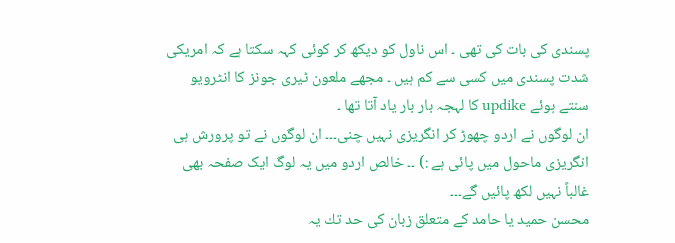پسندى كى بات كى تھی ۔ اس ناول كو ديكھ كر كوئى كہہ سكتا ہے كہ امريكى شدت پسندی ميں كسى سے كم ہيں ۔ مجھے ملعون ٹيرى جونز كا انٹرويو سنتے ہوئے updike كا لہجہ بار بار ياد آتا تھا ۔
ان لوگوں نے اردو چھوڑ کر انگریزی نہیں چنی۔۔۔ ان لوگوں نے تو پرورش ہی انگریزی ماحول میں پائی ہے :) ۔۔ خالص اردو میں یہ لوگ ایک صفحہ بھی
غالباً نہیں لکھ پائیں گے۔۔۔
محسن حمید يا حامد کے متعلق زبان كى حد تك يہ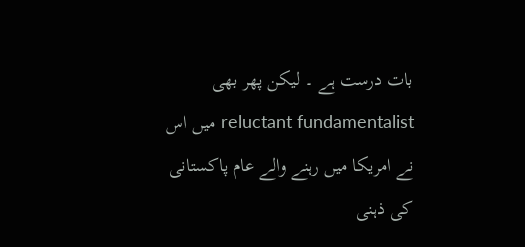بات درست ہے ۔ ليكن پھر بھی reluctant fundamentalist ميں اس نے امريكا ميں رہنے والے عام پاكستانى کى ذہنی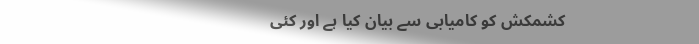كشمكش كو كاميابى سے بيان كيا ہے اور كئى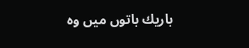باريك باتوں ميں وہ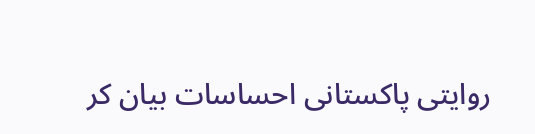روايتى پاكستانى احساسات بيان كر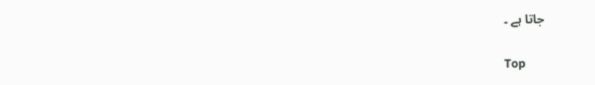جاتا ہے ۔

Top